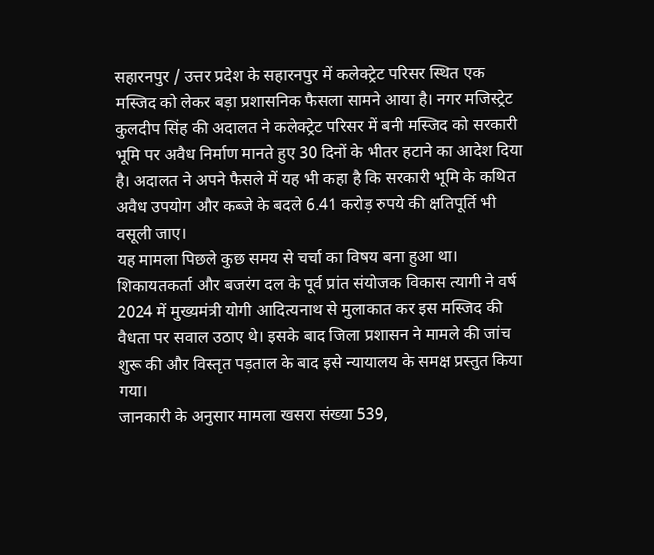सहारनपुर / उत्तर प्रदेश के सहारनपुर में कलेक्ट्रेट परिसर स्थित एक मस्जिद को लेकर बड़ा प्रशासनिक फैसला सामने आया है। नगर मजिस्ट्रेट कुलदीप सिंह की अदालत ने कलेक्ट्रेट परिसर में बनी मस्जिद को सरकारी भूमि पर अवैध निर्माण मानते हुए 30 दिनों के भीतर हटाने का आदेश दिया है। अदालत ने अपने फैसले में यह भी कहा है कि सरकारी भूमि के कथित अवैध उपयोग और कब्जे के बदले 6.41 करोड़ रुपये की क्षतिपूर्ति भी वसूली जाए।
यह मामला पिछले कुछ समय से चर्चा का विषय बना हुआ था। शिकायतकर्ता और बजरंग दल के पूर्व प्रांत संयोजक विकास त्यागी ने वर्ष 2024 में मुख्यमंत्री योगी आदित्यनाथ से मुलाकात कर इस मस्जिद की वैधता पर सवाल उठाए थे। इसके बाद जिला प्रशासन ने मामले की जांच शुरू की और विस्तृत पड़ताल के बाद इसे न्यायालय के समक्ष प्रस्तुत किया गया।
जानकारी के अनुसार मामला खसरा संख्या 539,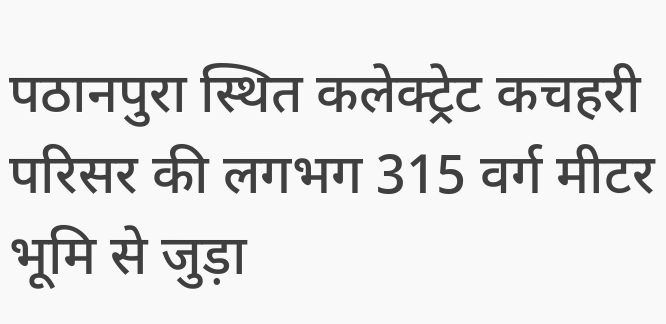पठानपुरा स्थित कलेक्ट्रेट कचहरी परिसर की लगभग 315 वर्ग मीटर भूमि से जुड़ा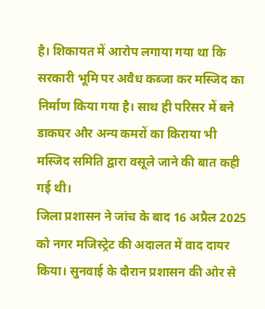है। शिकायत में आरोप लगाया गया था कि सरकारी भूमि पर अवैध कब्जा कर मस्जिद का निर्माण किया गया है। साथ ही परिसर में बने डाकघर और अन्य कमरों का किराया भी मस्जिद समिति द्वारा वसूले जाने की बात कही गई थी।
जिला प्रशासन ने जांच के बाद 16 अप्रैल 2025 को नगर मजिस्ट्रेट की अदालत में वाद दायर किया। सुनवाई के दौरान प्रशासन की ओर से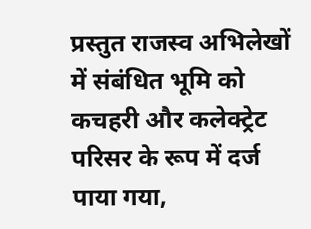प्रस्तुत राजस्व अभिलेखों में संबंधित भूमि को कचहरी और कलेक्ट्रेट परिसर के रूप में दर्ज पाया गया,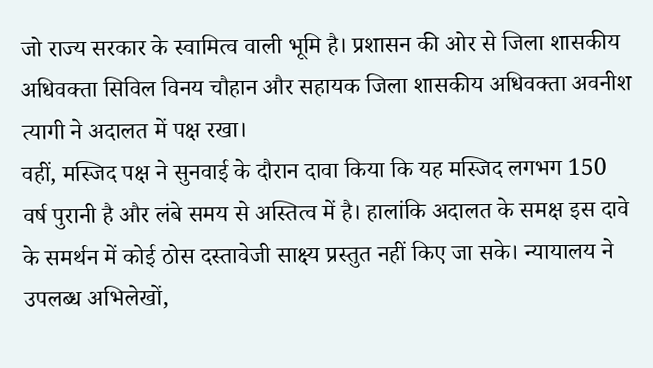जो राज्य सरकार के स्वामित्व वाली भूमि है। प्रशासन की ओर से जिला शासकीय अधिवक्ता सिविल विनय चौहान और सहायक जिला शासकीय अधिवक्ता अवनीश त्यागी ने अदालत में पक्ष रखा।
वहीं, मस्जिद पक्ष ने सुनवाई के दौरान दावा किया कि यह मस्जिद लगभग 150 वर्ष पुरानी है और लंबे समय से अस्तित्व में है। हालांकि अदालत के समक्ष इस दावे के समर्थन में कोई ठोस दस्तावेजी साक्ष्य प्रस्तुत नहीं किए जा सके। न्यायालय ने उपलब्ध अभिलेखों,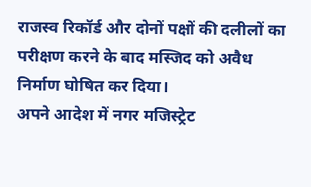राजस्व रिकॉर्ड और दोनों पक्षों की दलीलों का परीक्षण करने के बाद मस्जिद को अवैध निर्माण घोषित कर दिया।
अपने आदेश में नगर मजिस्ट्रेट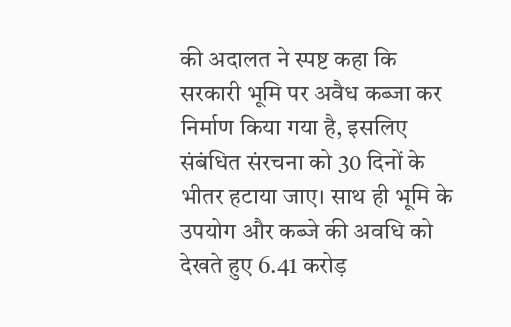की अदालत ने स्पष्ट कहा कि सरकारी भूमि पर अवैध कब्जा कर निर्माण किया गया है, इसलिए संबंधित संरचना को 30 दिनों के भीतर हटाया जाए। साथ ही भूमि के उपयोग और कब्जे की अवधि को देखते हुए 6.41 करोड़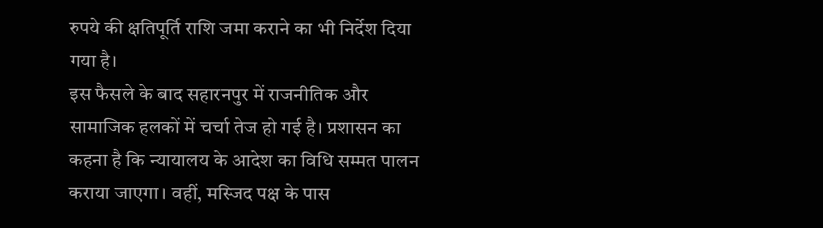रुपये की क्षतिपूर्ति राशि जमा कराने का भी निर्देश दिया गया है।
इस फैसले के बाद सहारनपुर में राजनीतिक और सामाजिक हलकों में चर्चा तेज हो गई है। प्रशासन का कहना है कि न्यायालय के आदेश का विधि सम्मत पालन कराया जाएगा। वहीं, मस्जिद पक्ष के पास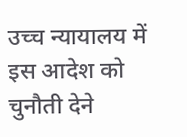उच्च न्यायालय में इस आदेश को चुनौती देने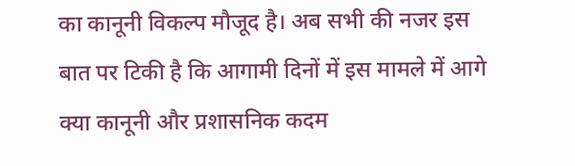का कानूनी विकल्प मौजूद है। अब सभी की नजर इस बात पर टिकी है कि आगामी दिनों में इस मामले में आगे क्या कानूनी और प्रशासनिक कदम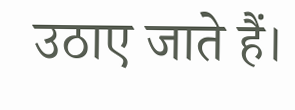उठाए जाते हैं।